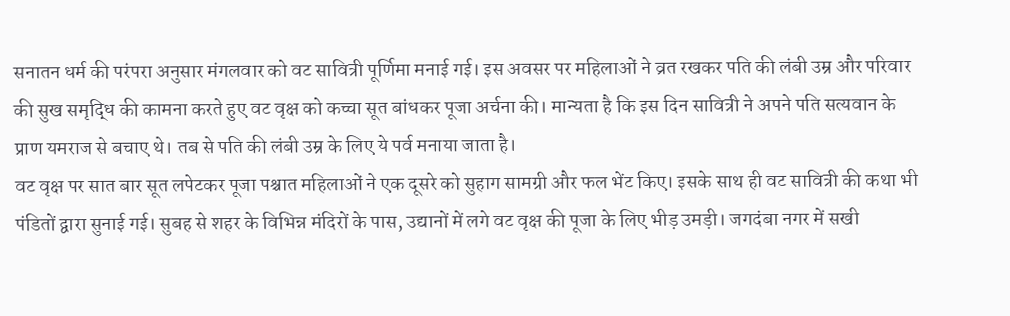सनातन धर्म की परंपरा अनुसार मंगलवार को वट सावित्री पूर्णिमा मनाई गई। इस अवसर पर महिलाओं ने व्रत रखकर पति की लंबी उम्र और परिवार की सुख समृद्धि की कामना करते हुए वट वृक्ष को कच्चा सूत बांधकर पूजा अर्चना की। मान्यता है कि इस दिन सावित्री ने अपने पति सत्यवान के प्राण यमराज से बचाए थे। तब से पति की लंबी उम्र के लिए ये पर्व मनाया जाता है।
वट वृक्ष पर सात बार सूत लपेटकर पूजा पश्चात महिलाओं ने एक दूसरे को सुहाग सामग्री और फल भेंट किए। इसके साथ ही वट सावित्री की कथा भी पंडितों द्वारा सुनाई गई। सुबह से शहर के विभिन्न मंदिरों के पास, उद्यानों में लगे वट वृक्ष की पूजा के लिए भीड़ उमड़ी। जगदंबा नगर में सखी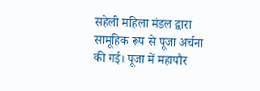सहेली महिला मंडल द्वारा सामूहिक रूप से पूजा अर्चना की गई। पूजा में महापौर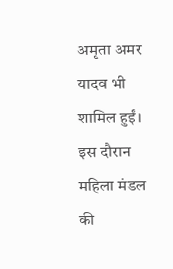अमृता अमर यादव भी शामिल हुईं। इस दौरान महिला मंडल की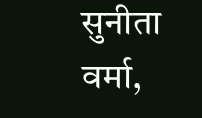सुनीता वर्मा,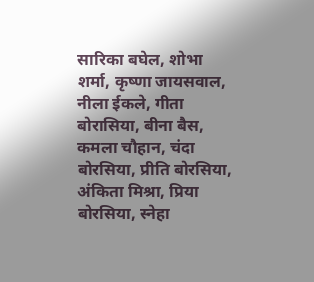सारिका बघेल, शोभा शर्मा, कृष्णा जायसवाल, नीला ईकले, गीता बोरासिया, बीना बैस, कमला चौहान, चंदा बोरसिया, प्रीति बोरसिया, अंकिता मिश्रा, प्रिया बोरसिया, स्नेहा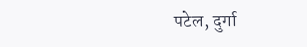पटेल, दुर्गा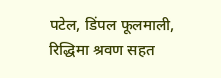पटेल, डिंपल फूलमाली, रिद्धिमा श्रवण सहत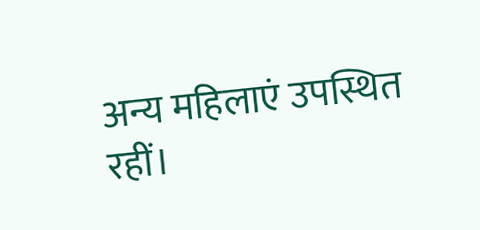अन्य महिलाएं उपस्थित रहीं।